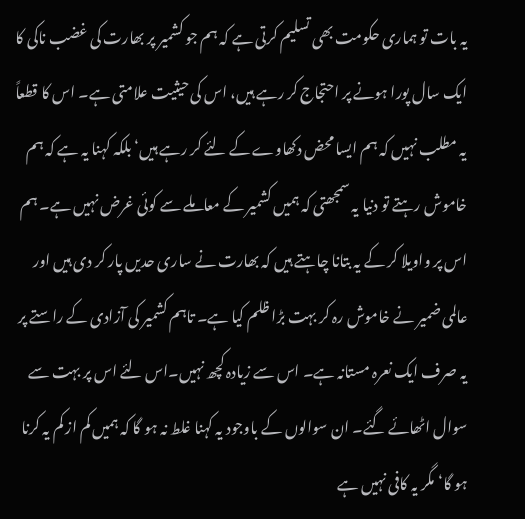یہ بات تو ہماری حکومت بھی تسلیم کرتی ہے کہ ہم جو کشمیر پر بھارت کی غضب ناکی کا ایک سال پورا ہونے پر احتجاج کر رہے ہیں، اس کی حیثیت علامتی ہے۔ اس کا قطعاً یہ مطلب نہیں کہ ہم ایسا محض دکھاوے کے لئے کر رہے ہیں‘ بلکہ کہنا یہ ہے کہ ہم خاموش رہتے تو دنیا یہ سمجھتی کہ ہمیں کشمیر کے معاملے سے کوئی غرض نہیں ہے۔ ہم اس پر واویلا کر کے یہ بتانا چاہتے ہیں کہ بھارت نے ساری حدیں پار کر دی ہیں اور عالمی ضمیر نے خاموش رہ کر بہت بڑا ظلم کیا ہے۔ تاہم کشمیر کی آزادی کے راستے پر یہ صرف ایک نعرہ مستانہ ہے۔ اس سے زیادہ کچھ نہیں۔اس لئے اس پر بہت سے سوال اٹھائے گئے۔ ان سوالوں کے باوجود یہ کہنا غلط نہ ہو گا کہ ہمیں کم از کم یہ کرنا ہو گا‘ مگر یہ کافی نہیں ہے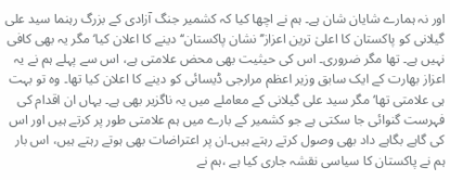اور نہ ہمارے شایان شان ہے۔ ہم نے اچھا کیا کہ کشمیر جنگ آزادی کے بزرگ رہنما سید علی گیلانی کو پاکستان کا اعلیٰ ترین اعزاز’’ نشان پاکستان‘‘ دینے کا اعلان کیا‘ مگر یہ بھی کافی نہیں ہے۔ تھا مگر ضروری۔ اس کی حیثیت بھی محض علامتی ہے، اس سے پہلے ہم نے یہ اعزاز بھارت کے ایک سابق وزیر اعظم مرارجی ڈیسائی کو دینے کا اعلان کیا تھا۔ وہ تو بہت ہی علامتی تھا‘ مگر سید علی گیلانی کے معاملے میں یہ ناگزیر بھی ہے۔ یہاں ان اقدام کی فہرست گنوائی جا سکتی ہے جو کشمیر کے بارے میں ہم علامتی طور پر کرتے ہیں اور اس کی گاہے بگاہے داد بھی وصول کرتے رہتے ہیں۔ان پر اعتراضات بھی ہوتے رہتے ہیں، اس بار ہم نے پاکستان کا سیاسی نقشہ جاری کیا ہے ،ہم نے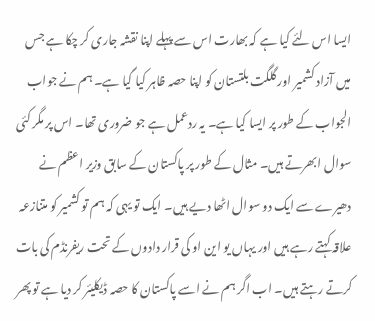ایسا اس لئے کیا ہے کہ بھارت اس سے پہلے اپنا نقشہ جاری کر چکا ہے جس میں آزاد کشمیر اور گلگت بلتستان کو اپنا حصہ ظاہر کیا گیا ہے۔ ہم نے جواب الجواب کے طور پر ایسا کیا ہے۔ یہ ردعمل ہے جو ضروری تھا۔ اس پر مگر کئی سوال ابھرتے ہیں۔ مثال کے طور پر پاکستان کے سابق وزیر اعظم نے دھیرے سے ایک دو سوال اٹھا دیے ہیں۔ ایک تو یہی کہ ہم تو کشمیر کو متنازعہ علاقہ کہتے رہے ہیں اور یہاں یو این او کی قرار دادوں کے تحت ریفرنڈم کی بات کرتے رہتے ہیں۔ اب اگر ہم نے اسے پاکستان کا حصہ ڈیکلیئر کر دیا ہے تو پھر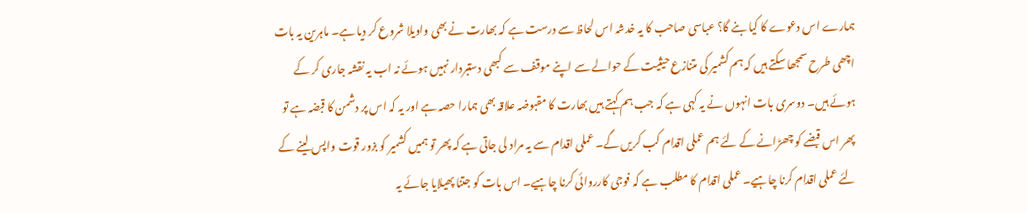ہمارے اس دعوے کا کیا بنے گا؟ عباسی صاحب کا یہ خدشہ اس لحاظ سے درست ہے کہ بھارت نے بھی واویلا شروع کر دیا ہے۔ ماہرین یہ بات اچھی طرح سمجھا سکتے ہیں کہ ہم کشمیر کی متنازع حیثیت کے حوالے سے اپنے موقف سے کبھی دستبردار نہیں ہوئے نہ اب یہ نقشہ جاری کر کے ہوئے ہیں۔ دوسری بات انہوں نے یہ کہی ہے کہ جب ہم کہتے ہیں بھارت کا مقبوضہ علاقہ بھی ہمارا حصہ ہے اور یہ کہ اس پر دشمن کا قبضہ ہے تو پھر اس قبضے کو چھڑانے کے لئے ہم عملی اقدام کب کریں گے۔ عملی اقدام سے یہ مراد لی جاتی ہے کہ پھر تو ہمیں کشمیر کو بزور قوت واپس لینے کے لئے عملی اقدام کرنا چاہیے۔ عملی اقدام کا مطلب ہے کہ فوجی کارروائی کرنا چاہیے۔ اس بات کو جتنا پھیلایا جائے یہ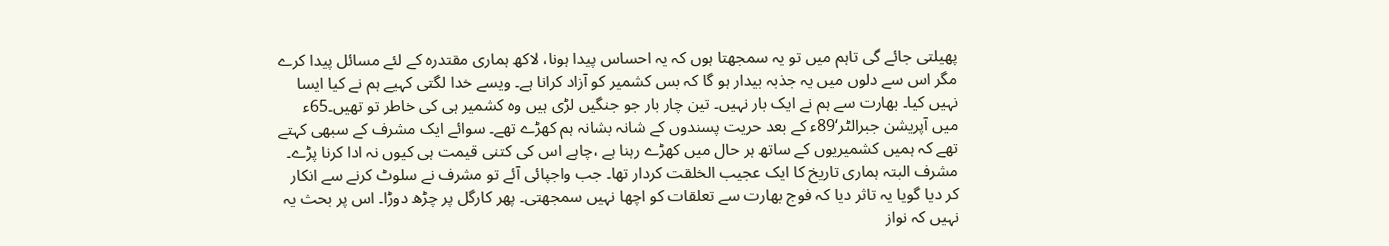پھیلتی جائے گی تاہم میں تو یہ سمجھتا ہوں کہ یہ احساس پیدا ہونا، لاکھ ہماری مقتدرہ کے لئے مسائل پیدا کرے مگر اس سے دلوں میں یہ جذبہ بیدار ہو گا کہ بس کشمیر کو آزاد کرانا ہے۔ ویسے خدا لگتی کہیے ہم نے کیا ایسا نہیں کیا۔ بھارت سے ہم نے ایک بار نہیں۔ تین چار بار جو جنگیں لڑی ہیں وہ کشمیر ہی کی خاطر تو تھیں۔65ء میں آپریشن جبرالٹر‘89ء کے بعد حریت پسندوں کے شانہ بشانہ ہم کھڑے تھے۔ سوائے ایک مشرف کے سبھی کہتے تھے کہ ہمیں کشمیریوں کے ساتھ ہر حال میں کھڑے رہنا ہے ،چاہے اس کی کتنی قیمت ہی کیوں نہ ادا کرنا پڑے۔ مشرف البتہ ہماری تاریخ کا ایک عجیب الخلقت کردار تھا۔ جب واجپائی آئے تو مشرف نے سلوٹ کرنے سے انکار کر دیا گویا یہ تاثر دیا کہ فوج بھارت سے تعلقات کو اچھا نہیں سمجھتی۔ پھر کارگل پر چڑھ دوڑا۔ اس پر بحث یہ نہیں کہ نواز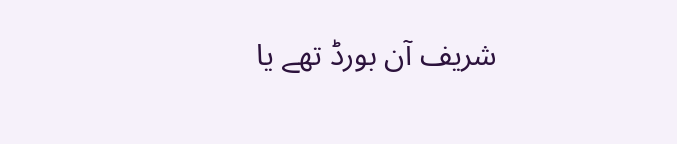شریف آن بورڈ تھے یا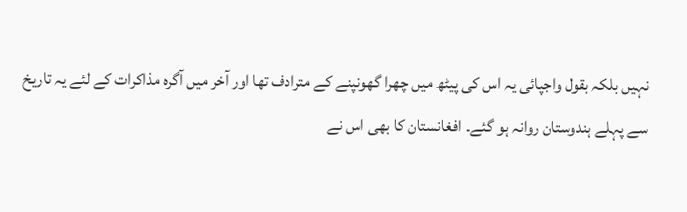نہیں بلکہ بقول واجپائی یہ اس کی پیٹھ میں چھرا گھونپنے کے مترادف تھا اور آخر میں آگرہ مذاکرات کے لئے یہ تاریخ سے پہلے ہندوستان روانہ ہو گئے۔ افغانستان کا بھی اس نے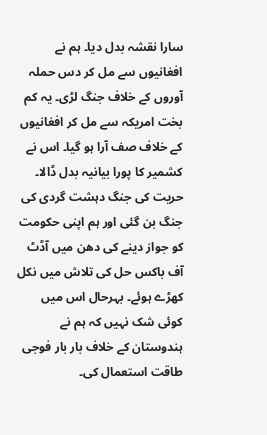سارا نقشہ بدل دیا۔ ہم نے افغانیوں سے مل کر دس حملہ آوروں کے خلاف جنگ لڑی۔ یہ کم بخت امریکہ سے مل کر افغانیوں کے خلاف صف آرا ہو گیا۔ اس نے کشمیر کا پورا بیانیہ بدل ڈالا۔ حریت کی جنگ دہشت گردی کی جنگ بن گئی اور ہم اپنی حکومت کو جواز دینے کی دھن میں آڈٹ آف باکس حل کی تلاش میں نکل کھڑے ہوئے۔ بہرحال اس میں کوئی شک نہیں کہ ہم نے ہندوستان کے خلاف بار بار فوجی طاقت استعمال کی۔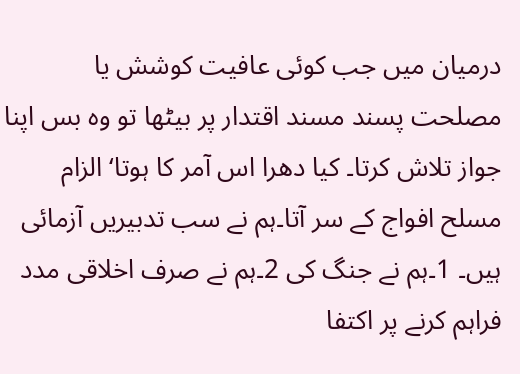درمیان میں جب کوئی عافیت کوشش یا مصلحت پسند مسند اقتدار پر بیٹھا تو وہ بس اپنا جواز تلاش کرتا۔ کیا دھرا اس آمر کا ہوتا‘ الزام مسلح افواج کے سر آتا۔ہم نے سب تدبیریں آزمائی ہیں۔ 1۔ہم نے جنگ کی 2۔ہم نے صرف اخلاقی مدد فراہم کرنے پر اکتفا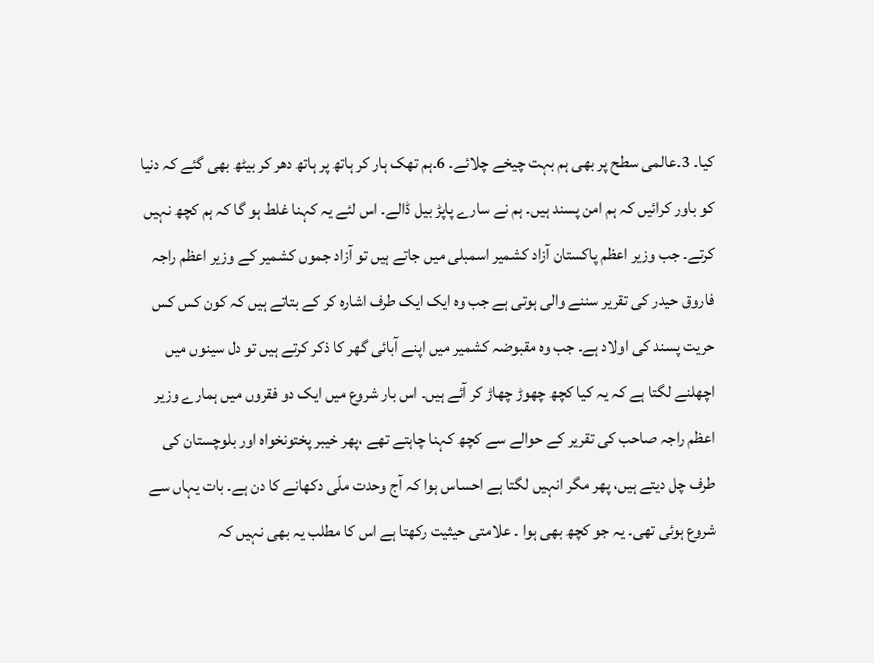کیا۔ 3۔عالمی سطح پر بھی ہم بہت چیخے چلائے۔ 6۔ہم تھک ہار کر ہاتھ پر ہاتھ دھر کر بیٹھ بھی گئے کہ دنیا کو باور کرائیں کہ ہم امن پسند ہیں۔ ہم نے سارے پاپڑ بیل ڈالے۔ اس لئے یہ کہنا غلط ہو گا کہ ہم کچھ نہیں کرتے۔ جب وزیر اعظم پاکستان آزاد کشمیر اسمبلی میں جاتے ہیں تو آزاد جموں کشمیر کے وزیر اعظم راجہ فاروق حیدر کی تقریر سننے والی ہوتی ہے جب وہ ایک ایک طرف اشارہ کر کے بتاتے ہیں کہ کون کس کس حریت پسند کی اولاد ہے۔ جب وہ مقبوضہ کشمیر میں اپنے آبائی گھر کا ذکر کرتے ہیں تو دل سینوں میں اچھلنے لگتا ہے کہ یہ کیا کچھ چھوڑ چھاڑ کر آئے ہیں۔ اس بار شروع میں ایک دو فقروں میں ہمارے وزیر اعظم راجہ صاحب کی تقریر کے حوالے سے کچھ کہنا چاہتے تھے ،پھر خیبر پختونخواہ اور بلوچستان کی طرف چل دیتے ہیں، پھر مگر انہیں لگتا ہے احساس ہوا کہ آج وحدت ملّی دکھانے کا دن ہے۔ بات یہاں سے شروع ہوئی تھی۔ یہ جو کچھ بھی ہوا ۔ علامتی حیثیت رکھتا ہے اس کا مطلب یہ بھی نہیں کہ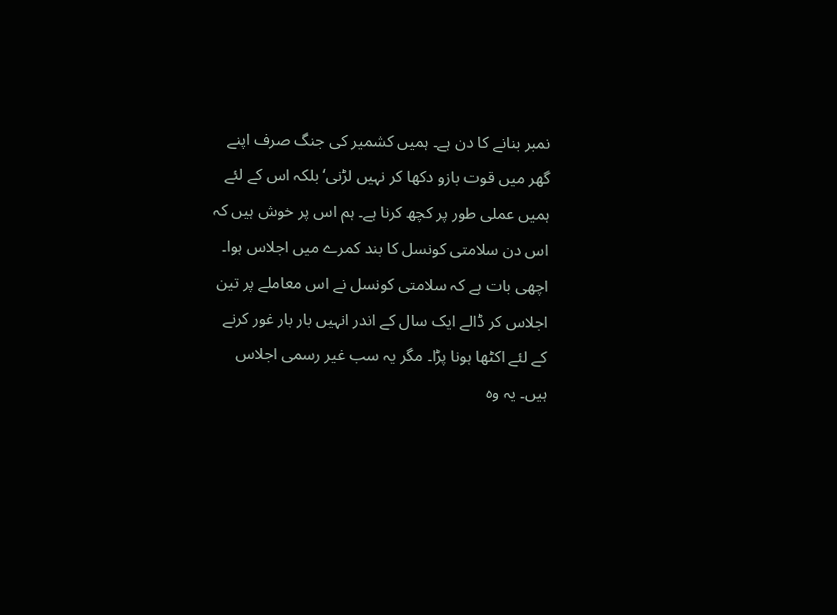نمبر بنانے کا دن ہے۔ ہمیں کشمیر کی جنگ صرف اپنے گھر میں قوت بازو دکھا کر نہیں لڑنی‘ بلکہ اس کے لئے ہمیں عملی طور پر کچھ کرنا ہے۔ ہم اس پر خوش ہیں کہ اس دن سلامتی کونسل کا بند کمرے میں اجلاس ہوا۔ اچھی بات ہے کہ سلامتی کونسل نے اس معاملے پر تین اجلاس کر ڈالے ایک سال کے اندر انہیں بار بار غور کرنے کے لئے اکٹھا ہونا پڑا۔ مگر یہ سب غیر رسمی اجلاس ہیں۔ یہ وہ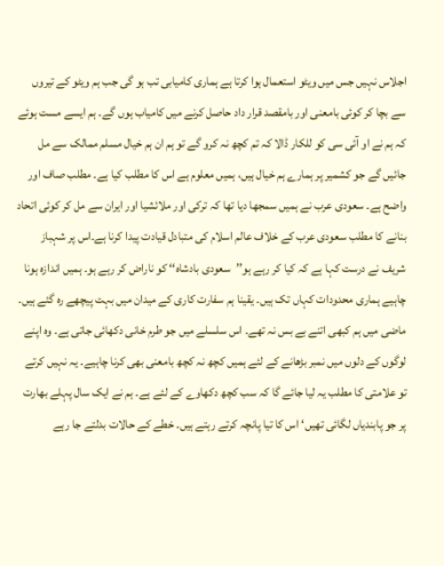اجلاس نہیں جس میں ویٹو استعمال ہوا کرتا ہے ہماری کامیابی تب ہو گی جب ہم ویٹو کے تیروں سے بچا کر کوئی بامعنی اور بامقصد قرار داد حاصل کرنے میں کامیاب ہوں گے۔ ہم ایسے مست ہوئے کہ ہم نے او آئی سی کو للکار ڈالا کہ تم کچھ نہ کرو گے تو ہم ان ہم خیال مسلم ممالک سے مل جائیں گے جو کشمیر پر ہمارے ہم خیال ہیں، ہمیں معلوم ہے اس کا مطلب کیا ہے۔ مطلب صاف اور واضح ہے۔ سعودی عرب نے ہمیں سمجھا دیا تھا کہ ترکی اور ملائشیا اور ایران سے مل کر کوئی اتحاد بنانے کا مطلب سعودی عرب کے خلاف عالم اسلام کی متبادل قیادت پیدا کرنا ہے۔اس پر شہباز شریف نے درست کہا ہے کہ کیا کر رہے ہو’’سعودی بادشاہ‘‘ کو ناراض کر رہے ہو۔ ہمیں اندازہ ہونا چاہیے ہماری محدودات کہاں تک ہیں۔ یقینا ہم سفارت کاری کے میدان میں بہت پیچھے رہ گئے ہیں۔ ماضی میں ہم کبھی اتنے بے بس نہ تھے۔ اس سلسلے میں جو طرم خانی دکھائی جاتی ہے۔ وہ اپنے لوگوں کے دلوں میں نمبر بڑھانے کے لئے ہمیں کچھ نہ کچھ بامعنی بھی کرنا چاہیے۔ یہ نہیں کرتے تو علامتی کا مطلب یہ لیا جائے گا کہ سب کچھ دکھاوے کے لئے ہے۔ ہم نے ایک سال پہلے بھارت پر جو پابندیاں لگائی تھیں‘ اس کا تیا پانچہ کرتے رہتے ہیں۔ خطے کے حالات بدلتے جا رہے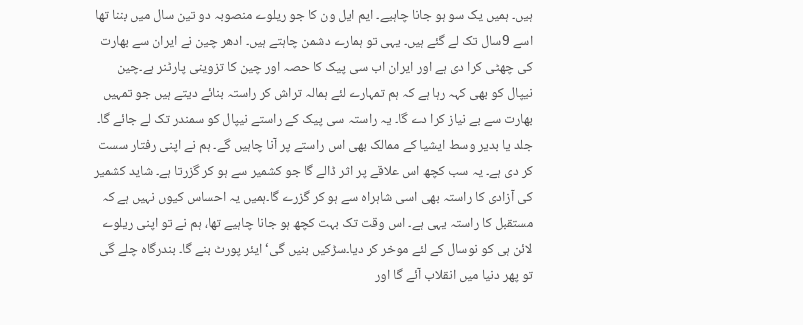ہیں۔ ہمیں یک سو ہو جانا چاہیے۔ ایم ایل ون کا جو ریلوے منصوبہ دو تین سال میں بننا تھا اسے 9سال تک لے گئے ہیں۔ یہی تو ہمارے دشمن چاہتے ہیں۔ ادھر چین نے ایران سے بھارت کی چھٹی کرا دی ہے اور ایران اب سی پیک کا حصہ اور چین کا تزوینی پارٹنر ہے۔چین نیپال کو بھی کہہ رہا ہے کہ ہم تمہارے لئے ہمالہ تراش کر راستہ بنائے دیتے ہیں جو تمہیں بھارت سے بے نیاز کرا دے گا۔ یہ راستہ سی پیک کے راستے نیپال کو سمندر تک لے جائے گا۔ جلد یا بدیر وسط ایشیا کے ممالک بھی اس راستے پر آنا چاہیں گے۔ ہم نے اپنی رفتار سست کر دی ہے۔ یہ سب کچھ اس علاقے پر اثر ڈالے گا جو کشمیر سے ہو کر گزرتا ہے۔ شاید کشمیر کی آزادی کا راستہ بھی اسی شاہراہ سے ہو کر گزرے گا۔ہمیں یہ احساس کیوں نہیں ہے کہ مستقبل کا راستہ یہی ہے۔ اس وقت تک بہت کچھ ہو جانا چاہیے تھا، ہم نے تو اپنی ریلوے لائن ہی کو نوسال کے لئے موخر کر دیا۔سڑکیں بنیں گی‘ ایئر پورٹ بنے گا۔ بندرگاہ چلے گی تو پھر دنیا میں انقلاب آئے گا اور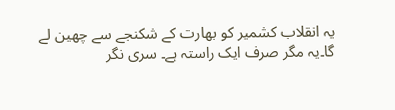یہ انقلاب کشمیر کو بھارت کے شکنجے سے چھین لے گا۔یہ مگر صرف ایک راستہ ہے۔ سری نگر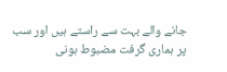جانے والے بہت سے راستے ہیں اور سب پر ہماری گرفت مضبوط ہونی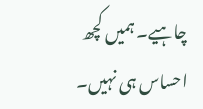چاہیے۔ ہمیں کچھ احساس ہی نہیں۔